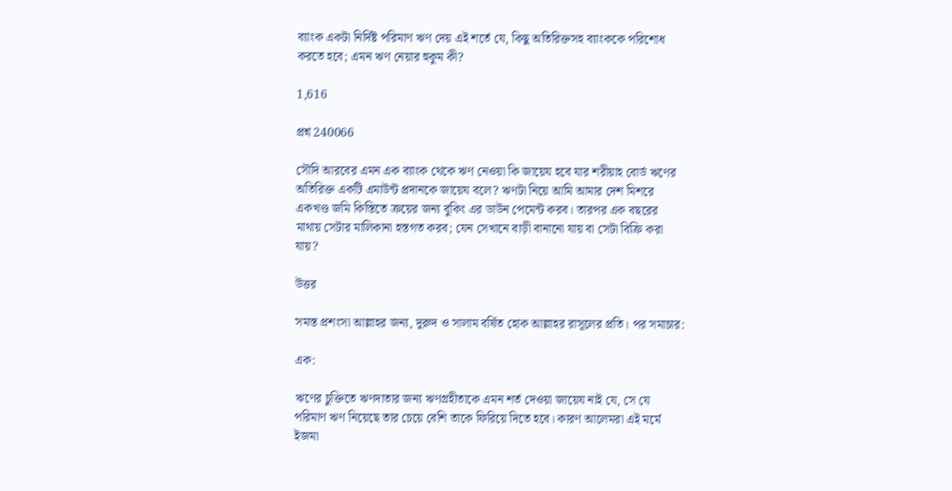ব্যাংক একটা নির্দিষ্ট পরিমাণ ঋণ দেয় এই শর্তে যে, কিছু অতিরিক্তসহ ব্যাংককে পরিশোধ করতে হবে; এমন ঋণ নেয়ার হুকুম কী?

1,616

প্রশ্ন 240066

সৌদি আরবের এমন এক ব্যাংক থেকে ঋণ নেওয়া কি জায়েয হবে যার শরীয়াহ বোর্ড ঋণের অতিরিক্ত একটি এমাউন্ট প্রদানকে জায়েয বলে? ঋণটা নিয়ে আমি আমার দেশ মিশরে একখণ্ড জমি কিস্তিতে ক্রয়ের জন্য বুকিং এর ডাউন পেমেন্ট করব। তারপর এক বছরের মাথায় সেটার মালিকানা হস্তগত করব; যেন সেখানে বাড়ী বানানো যায় বা সেটা বিক্রি করা যায়?

উত্তর

সমস্ত প্রশংসা আল্লাহর জন্য, দুরুদ ও সালাম বর্ষিত হোক আল্লাহর রাসূলের প্রতি। পর সমাচার:

এক:

ঋণের চুক্তিতে ঋণদাতার জন্য ঋণগ্রহীতাকে এমন শর্ত দেওয়া জায়েয নাই যে, সে যে পরিমাণ ঋণ নিয়েছে তার চেয়ে বেশি তাকে ফিরিয়ে দিতে হবে। কারণ আলেমরা এই মর্মে ইজমা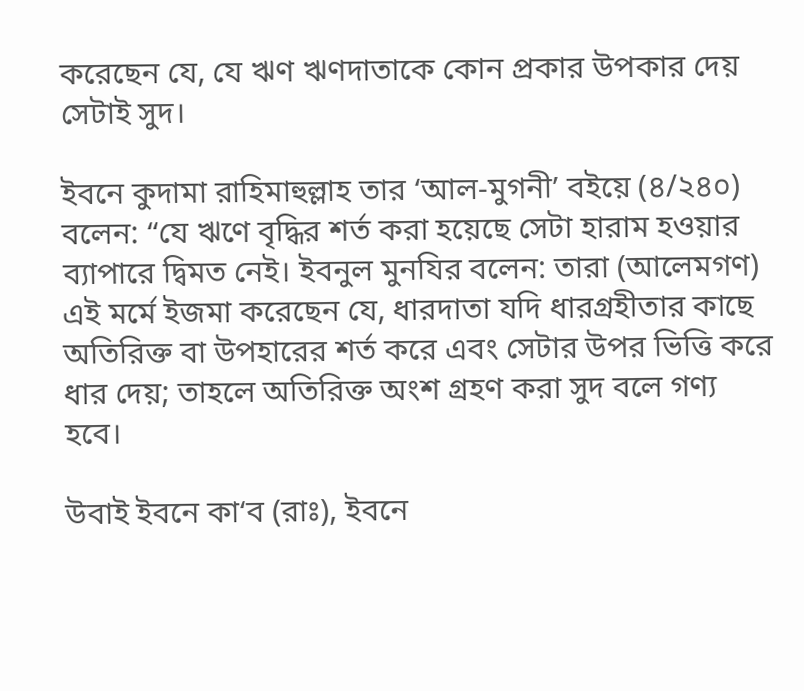করেছেন যে, যে ঋণ ঋণদাতাকে কোন প্রকার উপকার দেয় সেটাই সুদ।

ইবনে কুদামা রাহিমাহুল্লাহ তার ‘আল-মুগনী’ বইয়ে (৪/২৪০) বলেন: “যে ঋণে বৃদ্ধির শর্ত করা হয়েছে সেটা হারাম হওয়ার ব্যাপারে দ্বিমত নেই। ইবনুল মুনযির বলেন: তারা (আলেমগণ) এই মর্মে ইজমা করেছেন যে, ধারদাতা যদি ধারগ্রহীতার কাছে অতিরিক্ত বা উপহারের শর্ত করে এবং সেটার উপর ভিত্তি করে ধার দেয়; তাহলে অতিরিক্ত অংশ গ্রহণ করা সুদ বলে গণ্য হবে।

উবাই ইবনে কা‘ব (রাঃ), ইবনে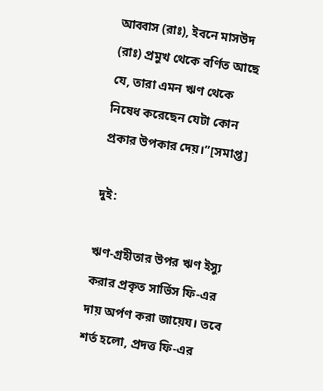আব্বাস (রাঃ), ইবনে মাসউদ (রাঃ) প্রমুখ থেকে বর্ণিত আছে যে, তারা এমন ঋণ থেকে নিষেধ করেছেন যেটা কোন প্রকার উপকার দেয়।”[সমাপ্ত]

দুই:

ঋণ-গ্রহীতার উপর ঋণ ইস্যু করার প্রকৃত সার্ভিস ফি-এর দায় অর্পণ করা জায়েয। তবে শর্ত হলো, প্রদত্ত ফি-এর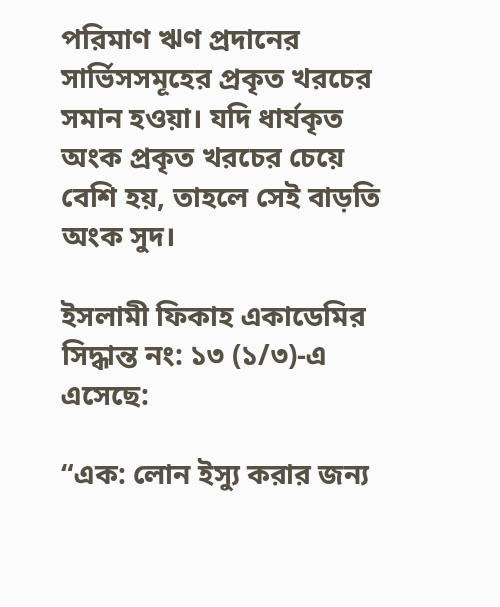পরিমাণ ঋণ প্রদানের সার্ভিসসমূহের প্রকৃত খরচের সমান হওয়া। যদি ধার্যকৃত অংক প্রকৃত খরচের চেয়ে বেশি হয়, তাহলে সেই বাড়তি অংক সুদ।

ইসলামী ফিকাহ একাডেমির সিদ্ধান্ত নং: ১৩ (১/৩)-এ এসেছে:

“এক: লোন ইস্যু করার জন্য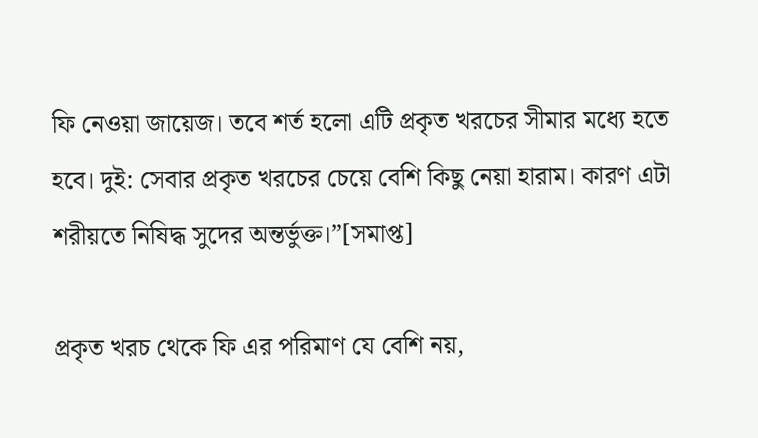ফি নেওয়া জায়েজ। তবে শর্ত হলো এটি প্রকৃত খরচের সীমার মধ্যে হতে হবে। দুই: সেবার প্রকৃত খরচের চেয়ে বেশি কিছু নেয়া হারাম। কারণ এটা শরীয়তে নিষিদ্ধ সুদের অন্তর্ভুক্ত।”[সমাপ্ত]

প্রকৃত খরচ থেকে ফি এর পরিমাণ যে বেশি নয়,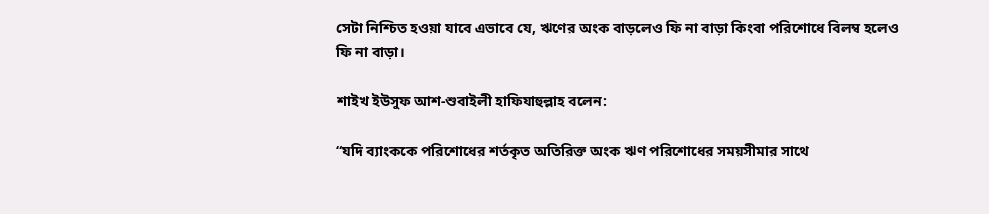সেটা নিশ্চিত হওয়া যাবে এভাবে যে, ঋণের অংক বাড়লেও ফি না বাড়া কিংবা পরিশোধে বিলম্ব হলেও ফি না বাড়া।

শাইখ ইউসুফ আশ-শুবাইলী হাফিযাহুল্লাহ বলেন:

“যদি ব্যাংককে পরিশোধের শর্তকৃত অতিরিক্ত অংক ঋণ পরিশোধের সময়সীমার সাথে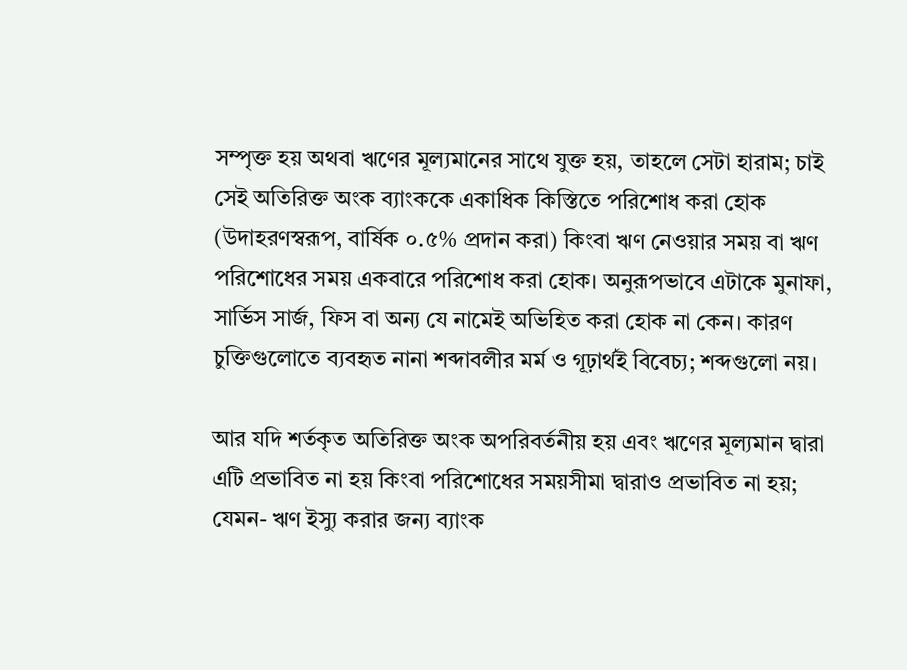সম্পৃক্ত হয় অথবা ঋণের মূল্যমানের সাথে যুক্ত হয়, তাহলে সেটা হারাম; চাই সেই অতিরিক্ত অংক ব্যাংককে একাধিক কিস্তিতে পরিশোধ করা হোক (উদাহরণস্বরূপ, বার্ষিক ০.৫% প্রদান করা) কিংবা ঋণ নেওয়ার সময় বা ঋণ পরিশোধের সময় একবারে পরিশোধ করা হোক। অনুরূপভাবে এটাকে মুনাফা, সার্ভিস সার্জ, ফিস বা অন্য যে নামেই অভিহিত করা হোক না কেন। কারণ চুক্তিগুলোতে ব্যবহৃত নানা শব্দাবলীর মর্ম ও গূঢ়ার্থই বিবেচ্য; শব্দগুলো নয়।

আর যদি শর্তকৃত অতিরিক্ত অংক অপরিবর্তনীয় হয় এবং ঋণের মূল্যমান দ্বারা এটি প্রভাবিত না হয় কিংবা পরিশোধের সময়সীমা দ্বারাও প্রভাবিত না হয়; যেমন- ঋণ ইস্যু করার জন্য ব্যাংক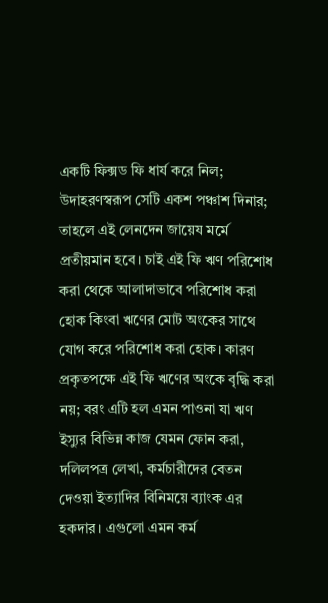একটি ফিক্সড ফি ধার্য করে নিল; উদাহরণস্বরূপ সেটি একশ পঞ্চাশ দিনার; তাহলে এই লেনদেন জায়েয মর্মে প্রতীয়মান হবে। চাই এই ফি ঋণ পরিশোধ করা থেকে আলাদাভাবে পরিশোধ করা হোক কিংবা ঋণের মোট অংকের সাথে যোগ করে পরিশোধ করা হোক। কারণ প্রকৃতপক্ষে এই ফি ঋণের অংকে বৃদ্ধি করা নয়; বরং এটি হল এমন পাওনা যা ঋণ ইস্যুর বিভিন্ন কাজ যেমন ফোন করা, দলিলপত্র লেখা, কর্মচারীদের বেতন দেওয়া ইত্যাদির বিনিময়ে ব্যাংক এর হকদার। এগুলো এমন কর্ম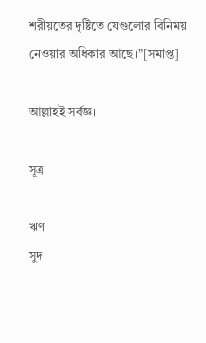শরীয়তের দৃষ্টিতে যেগুলোর বিনিময় নেওয়ার অধিকার আছে।”[সমাপ্ত]

আল্লাহই সর্বজ্ঞ।

সূত্র

ঋণ
সুদ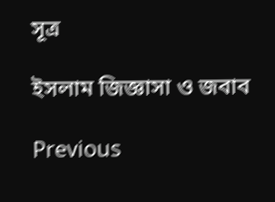সূত্র

ইসলাম জিজ্ঞাসা ও জবাব

Previous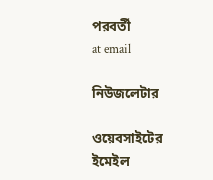পরবর্তী
at email

নিউজলেটার

ওয়েবসাইটের ইমেইল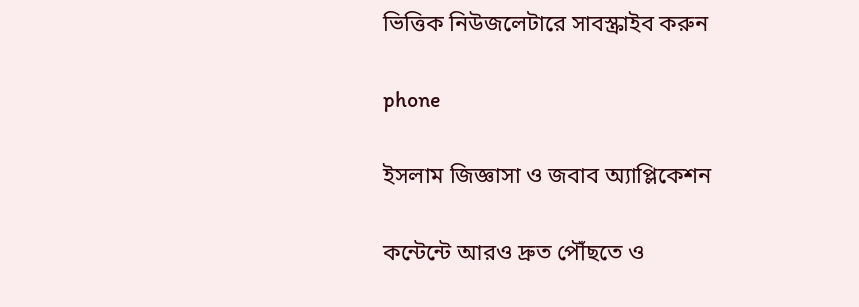ভিত্তিক নিউজলেটারে সাবস্ক্রাইব করুন

phone

ইসলাম জিজ্ঞাসা ও জবাব অ্যাপ্লিকেশন

কন্টেন্টে আরও দ্রুত পৌঁছতে ও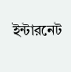ইন্টারনেট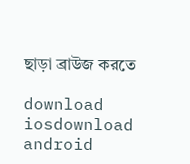ছাড়া ব্রাউজ করতে

download iosdownload android